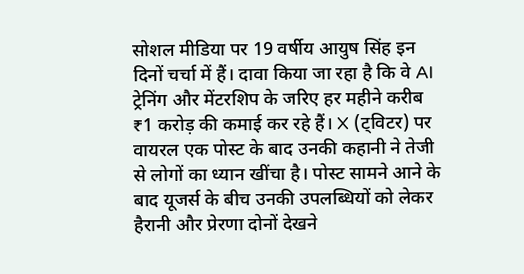सोशल मीडिया पर 19 वर्षीय आयुष सिंह इन दिनों चर्चा में हैं। दावा किया जा रहा है कि वे AI ट्रेनिंग और मेंटरशिप के जरिए हर महीने करीब ₹1 करोड़ की कमाई कर रहे हैं। X (ट्विटर) पर वायरल एक पोस्ट के बाद उनकी कहानी ने तेजी से लोगों का ध्यान खींचा है। पोस्ट सामने आने के बाद यूजर्स के बीच उनकी उपलब्धियों को लेकर हैरानी और प्रेरणा दोनों देखने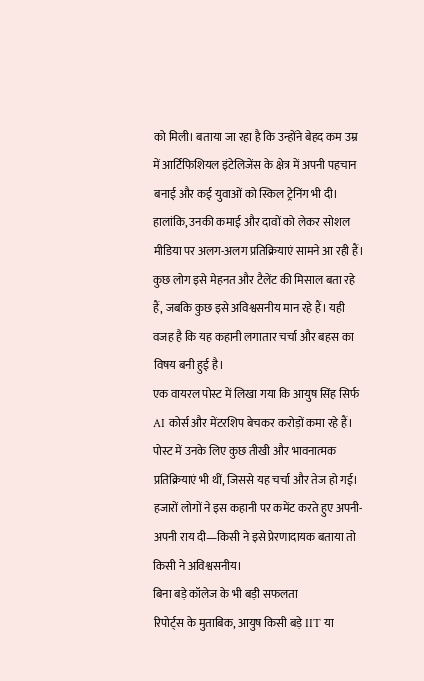को मिली। बताया जा रहा है कि उन्होंने बेहद कम उम्र में आर्टिफिशियल इंटेलिजेंस के क्षेत्र में अपनी पहचान बनाई और कई युवाओं को स्किल ट्रेनिंग भी दी।
हालांकि, उनकी कमाई और दावों को लेकर सोशल मीडिया पर अलग-अलग प्रतिक्रियाएं सामने आ रही हैं। कुछ लोग इसे मेहनत और टैलेंट की मिसाल बता रहे हैं, जबकि कुछ इसे अविश्वसनीय मान रहे हैं। यही वजह है कि यह कहानी लगातार चर्चा और बहस का विषय बनी हुई है।
एक वायरल पोस्ट में लिखा गया कि आयुष सिंह सिर्फ AI कोर्स और मेंटरशिप बेचकर करोड़ों कमा रहे हैं। पोस्ट में उनके लिए कुछ तीखी और भावनात्मक प्रतिक्रियाएं भी थीं, जिससे यह चर्चा और तेज हो गई। हजारों लोगों ने इस कहानी पर कमेंट करते हुए अपनी-अपनी राय दी—किसी ने इसे प्रेरणादायक बताया तो किसी ने अविश्वसनीय।
बिना बड़े कॉलेज के भी बड़ी सफलता
रिपोर्ट्स के मुताबिक, आयुष किसी बड़े IIT या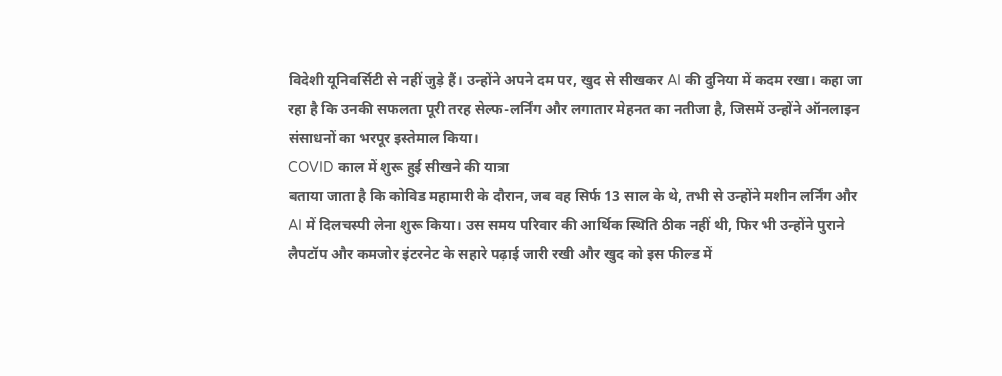विदेशी यूनिवर्सिटी से नहीं जुड़े हैं। उन्होंने अपने दम पर, खुद से सीखकर AI की दुनिया में कदम रखा। कहा जा रहा है कि उनकी सफलता पूरी तरह सेल्फ-लर्निंग और लगातार मेहनत का नतीजा है, जिसमें उन्होंने ऑनलाइन संसाधनों का भरपूर इस्तेमाल किया।
COVID काल में शुरू हुई सीखने की यात्रा
बताया जाता है कि कोविड महामारी के दौरान, जब वह सिर्फ 13 साल के थे, तभी से उन्होंने मशीन लर्निंग और AI में दिलचस्पी लेना शुरू किया। उस समय परिवार की आर्थिक स्थिति ठीक नहीं थी, फिर भी उन्होंने पुराने लैपटॉप और कमजोर इंटरनेट के सहारे पढ़ाई जारी रखी और खुद को इस फील्ड में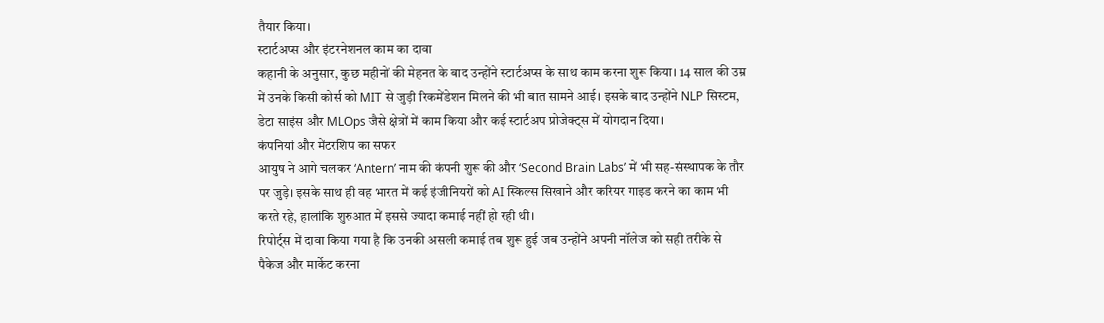तैयार किया।
स्टार्टअप्स और इंटरनेशनल काम का दावा
कहानी के अनुसार, कुछ महीनों की मेहनत के बाद उन्होंने स्टार्टअप्स के साथ काम करना शुरू किया। 14 साल की उम्र में उनके किसी कोर्स को MIT से जुड़ी रिकमेंडेशन मिलने की भी बात सामने आई। इसके बाद उन्होंने NLP सिस्टम, डेटा साइंस और MLOps जैसे क्षेत्रों में काम किया और कई स्टार्टअप प्रोजेक्ट्स में योगदान दिया।
कंपनियां और मेंटरशिप का सफर
आयुष ने आगे चलकर ‘Antern’ नाम की कंपनी शुरू की और ‘Second Brain Labs’ में भी सह-संस्थापक के तौर पर जुड़े। इसके साथ ही वह भारत में कई इंजीनियरों को AI स्किल्स सिखाने और करियर गाइड करने का काम भी करते रहे, हालांकि शुरुआत में इससे ज्यादा कमाई नहीं हो रही थी।
रिपोर्ट्स में दावा किया गया है कि उनकी असली कमाई तब शुरू हुई जब उन्होंने अपनी नॉलेज को सही तरीके से पैकेज और मार्केट करना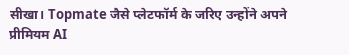सीखा। Topmate जैसे प्लेटफॉर्म के जरिए उन्होंने अपने प्रीमियम AI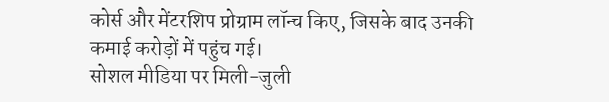कोर्स और मेंटरशिप प्रोग्राम लॉन्च किए, जिसके बाद उनकी कमाई करोड़ों में पहुंच गई।
सोशल मीडिया पर मिली-जुली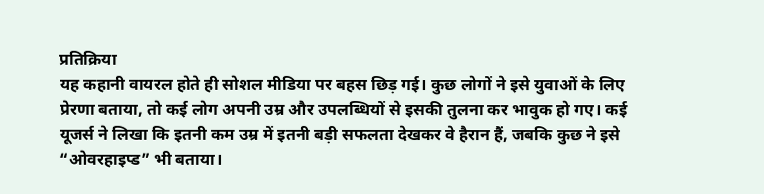प्रतिक्रिया
यह कहानी वायरल होते ही सोशल मीडिया पर बहस छिड़ गई। कुछ लोगों ने इसे युवाओं के लिए प्रेरणा बताया, तो कई लोग अपनी उम्र और उपलब्धियों से इसकी तुलना कर भावुक हो गए। कई यूजर्स ने लिखा कि इतनी कम उम्र में इतनी बड़ी सफलता देखकर वे हैरान हैं, जबकि कुछ ने इसे “ओवरहाइप्ड” भी बताया।